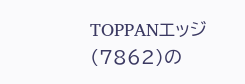TOPPANエッジ(7862)の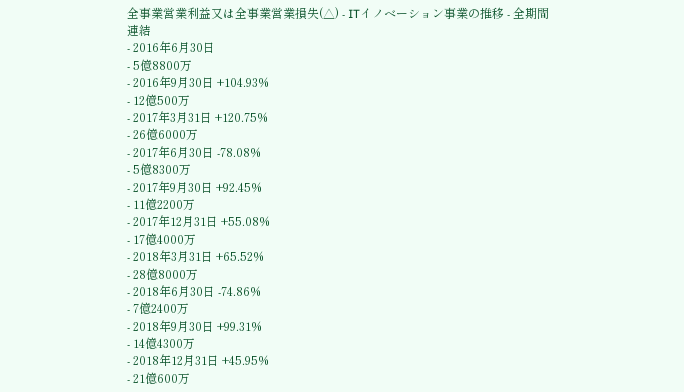全事業営業利益又は全事業営業損失(△) - ITイノベーション事業の推移 - 全期間
連結
- 2016年6月30日
- 5億8800万
- 2016年9月30日 +104.93%
- 12億500万
- 2017年3月31日 +120.75%
- 26億6000万
- 2017年6月30日 -78.08%
- 5億8300万
- 2017年9月30日 +92.45%
- 11億2200万
- 2017年12月31日 +55.08%
- 17億4000万
- 2018年3月31日 +65.52%
- 28億8000万
- 2018年6月30日 -74.86%
- 7億2400万
- 2018年9月30日 +99.31%
- 14億4300万
- 2018年12月31日 +45.95%
- 21億600万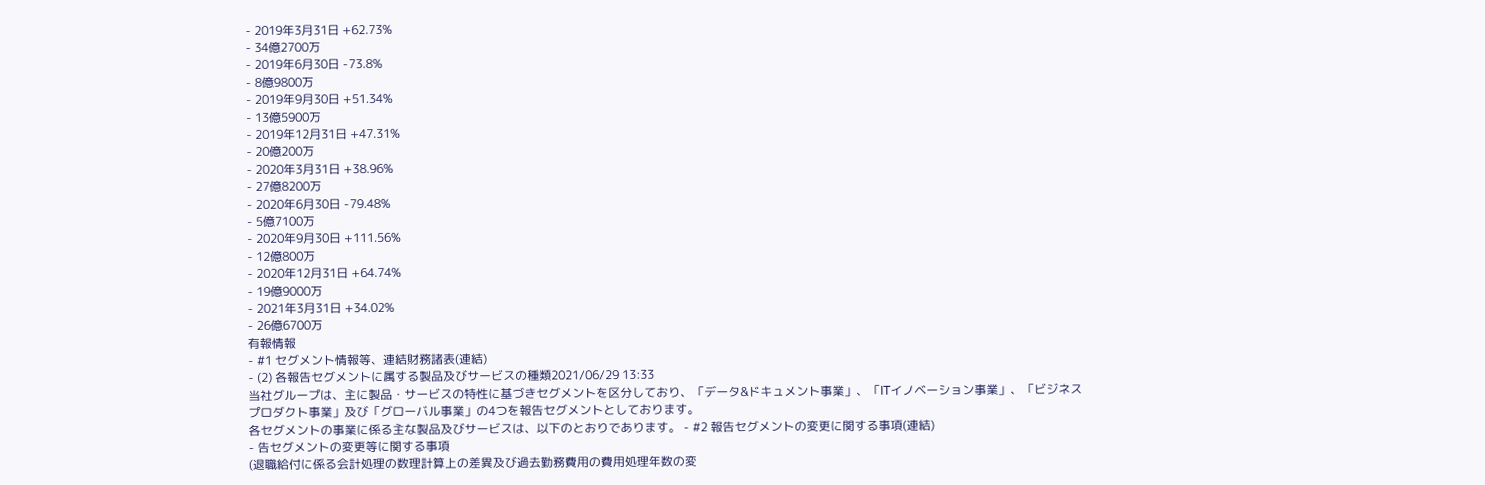- 2019年3月31日 +62.73%
- 34億2700万
- 2019年6月30日 -73.8%
- 8億9800万
- 2019年9月30日 +51.34%
- 13億5900万
- 2019年12月31日 +47.31%
- 20億200万
- 2020年3月31日 +38.96%
- 27億8200万
- 2020年6月30日 -79.48%
- 5億7100万
- 2020年9月30日 +111.56%
- 12億800万
- 2020年12月31日 +64.74%
- 19億9000万
- 2021年3月31日 +34.02%
- 26億6700万
有報情報
- #1 セグメント情報等、連結財務諸表(連結)
- (2) 各報告セグメントに属する製品及びサービスの種類2021/06/29 13:33
当社グループは、主に製品・サービスの特性に基づきセグメントを区分しており、「データ&ドキュメント事業」、「ITイノベーション事業」、「ビジネスプロダクト事業」及び「グローバル事業」の4つを報告セグメントとしております。
各セグメントの事業に係る主な製品及びサービスは、以下のとおりであります。 - #2 報告セグメントの変更に関する事項(連結)
- 告セグメントの変更等に関する事項
(退職給付に係る会計処理の数理計算上の差異及び過去勤務費用の費用処理年数の変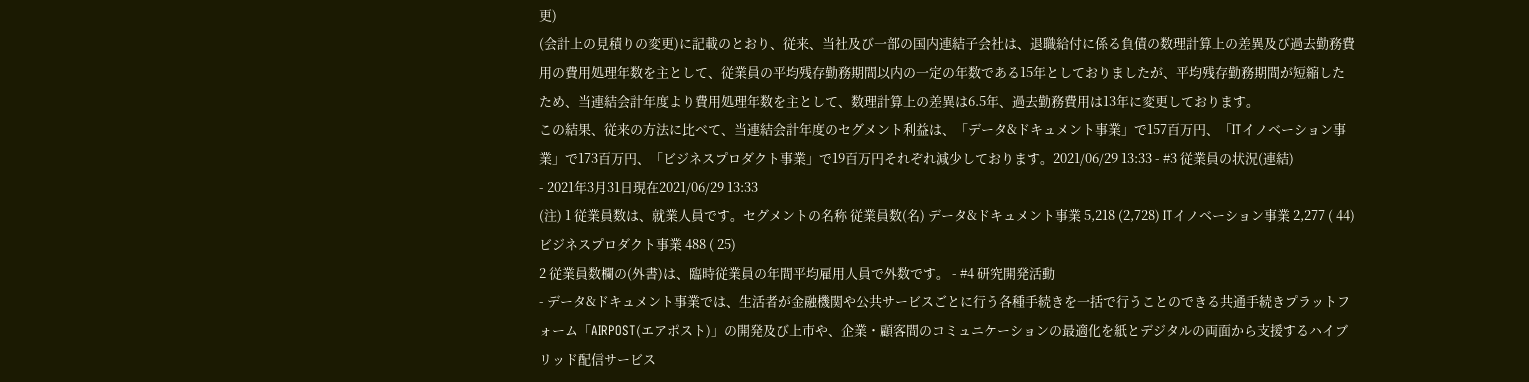更)
(会計上の見積りの変更)に記載のとおり、従来、当社及び一部の国内連結子会社は、退職給付に係る負債の数理計算上の差異及び過去勤務費用の費用処理年数を主として、従業員の平均残存勤務期間以内の一定の年数である15年としておりましたが、平均残存勤務期間が短縮したため、当連結会計年度より費用処理年数を主として、数理計算上の差異は6.5年、過去勤務費用は13年に変更しております。
この結果、従来の方法に比べて、当連結会計年度のセグメント利益は、「データ&ドキュメント事業」で157百万円、「ITイノベーション事業」で173百万円、「ビジネスプロダクト事業」で19百万円それぞれ減少しております。2021/06/29 13:33 - #3 従業員の状況(連結)
- 2021年3月31日現在2021/06/29 13:33
(注) 1 従業員数は、就業人員です。セグメントの名称 従業員数(名) データ&ドキュメント事業 5,218 (2,728) ITイノベーション事業 2,277 ( 44) ビジネスプロダクト事業 488 ( 25)
2 従業員数欄の(外書)は、臨時従業員の年間平均雇用人員で外数です。 - #4 研究開発活動
- データ&ドキュメント事業では、生活者が金融機関や公共サービスごとに行う各種手続きを一括で行うことのできる共通手続きプラットフォーム「AIRPOST(エアポスト)」の開発及び上市や、企業・顧客間のコミュニケーションの最適化を紙とデジタルの両面から支援するハイブリッド配信サービス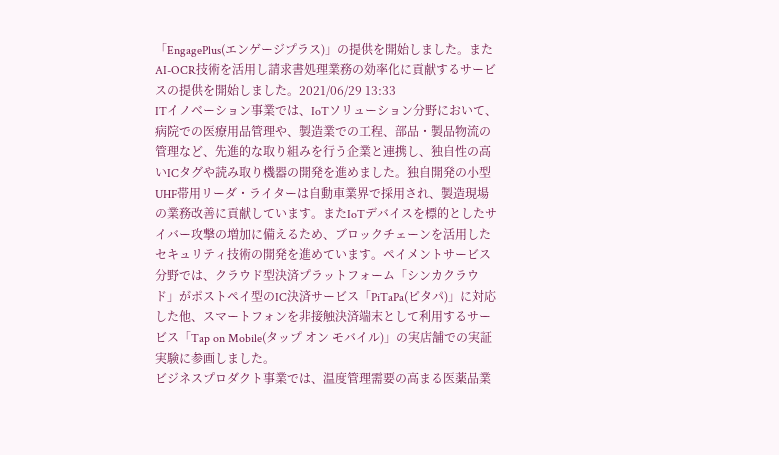「EngagePlus(エンゲージプラス)」の提供を開始しました。またAI-OCR技術を活用し請求書処理業務の効率化に貢献するサービスの提供を開始しました。2021/06/29 13:33
ITイノベーション事業では、IoTソリューション分野において、病院での医療用品管理や、製造業での工程、部品・製品物流の管理など、先進的な取り組みを行う企業と連携し、独自性の高いICタグや読み取り機器の開発を進めました。独自開発の小型UHF帯用リーダ・ライターは自動車業界で採用され、製造現場の業務改善に貢献しています。またIoTデバイスを標的としたサイバー攻撃の増加に備えるため、ブロックチェーンを活用したセキュリティ技術の開発を進めています。ペイメントサービス分野では、クラウド型決済プラットフォーム「シンカクラウド」がポストペイ型のIC決済サービス「PiTaPa(ピタパ)」に対応した他、スマートフォンを非接触決済端末として利用するサービス「Tap on Mobile(タップ オン モバイル)」の実店舗での実証実験に参画しました。
ビジネスプロダクト事業では、温度管理需要の高まる医薬品業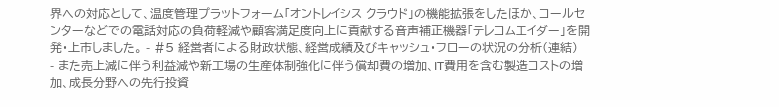界への対応として、温度管理プラットフォーム「オントレイシス クラウド」の機能拡張をしたほか、コールセンターなどでの電話対応の負荷軽減や顧客満足度向上に貢献する音声補正機器「テレコムエイダー」を開発・上市しました。 - #5 経営者による財政状態、経営成績及びキャッシュ・フローの状況の分析(連結)
- また売上減に伴う利益減や新工場の生産体制強化に伴う償却費の増加、IT費用を含む製造コストの増加、成長分野への先行投資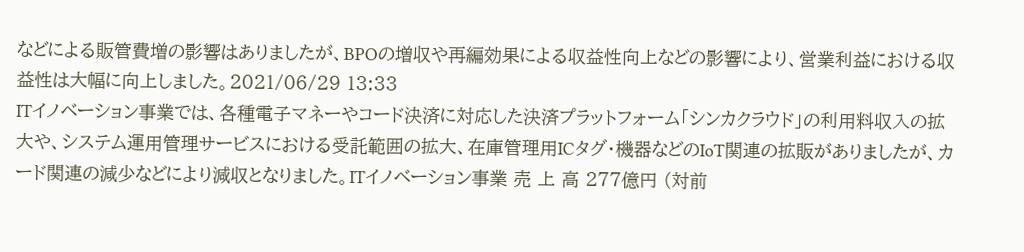などによる販管費増の影響はありましたが、BPOの増収や再編効果による収益性向上などの影響により、営業利益における収益性は大幅に向上しました。2021/06/29 13:33
ITイノベーション事業では、各種電子マネーやコード決済に対応した決済プラットフォーム「シンカクラウド」の利用料収入の拡大や、システム運用管理サービスにおける受託範囲の拡大、在庫管理用ICタグ・機器などのIoT関連の拡販がありましたが、カード関連の減少などにより減収となりました。ITイノベーション事業 売 上 高 277億円 (対前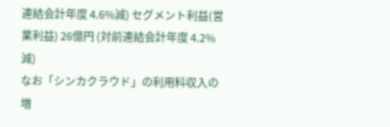連結会計年度 4.6%減) セグメント利益(営業利益) 26億円 (対前連結会計年度 4.2%減)
なお「シンカクラウド」の利用料収入の増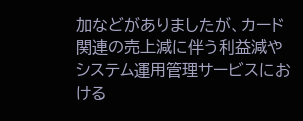加などがありましたが、カード関連の売上減に伴う利益減やシステム運用管理サービスにおける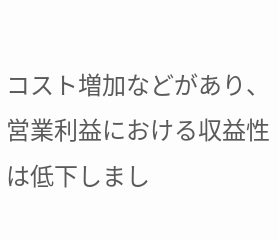コスト増加などがあり、営業利益における収益性は低下しまし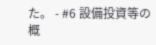た。 - #6 設備投資等の概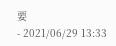要
- 2021/06/29 13:33